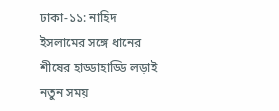ঢাকা-১১: নাহিদ ইসলামের সঙ্গে ধানের শীষের হাড্ডাহাড্ডি লড়াই
নতুন সময়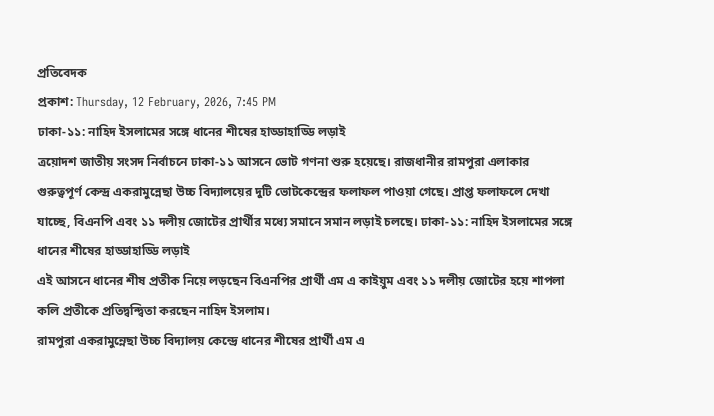প্রতিবেদক
প্রকাশ: Thursday, 12 February, 2026, 7:45 PM
ঢাকা-১১: নাহিদ ইসলামের সঙ্গে ধানের শীষের হাড্ডাহাড্ডি লড়াই
ত্রয়োদশ জাতীয় সংসদ নির্বাচনে ঢাকা-১১ আসনে ভোট গণনা শুরু হয়েছে। রাজধানীর রামপুরা এলাকার গুরুত্বপূর্ণ কেন্দ্র একরামুন্নেছা উচ্চ বিদ্যালয়ের দুটি ভোটকেন্দ্রের ফলাফল পাওয়া গেছে। প্রাপ্ত ফলাফলে দেখা যাচ্ছে, বিএনপি এবং ১১ দলীয় জোটের প্রার্থীর মধ্যে সমানে সমান লড়াই চলছে। ঢাকা-১১: নাহিদ ইসলামের সঙ্গে ধানের শীষের হাড্ডাহাড্ডি লড়াই
এই আসনে ধানের শীষ প্রতীক নিয়ে লড়ছেন বিএনপির প্রার্থী এম এ কাইয়ুম এবং ১১ দলীয় জোটের হয়ে শাপলা কলি প্রতীকে প্রতিদ্বন্দ্বিতা করছেন নাহিদ ইসলাম।
রামপুরা একরামুন্নেছা উচ্চ বিদ্যালয় কেন্দ্রে ধানের শীষের প্রার্থী এম এ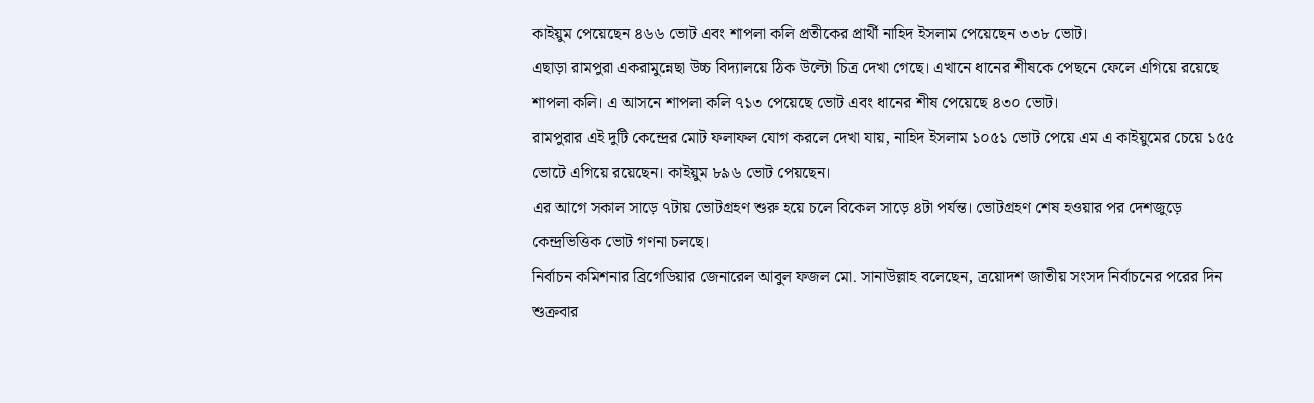কাইয়ুম পেয়েছেন ৪৬৬ ভোট এবং শাপলা কলি প্রতীকের প্রার্থী নাহিদ ইসলাম পেয়েছেন ৩৩৮ ভোট।
এছাড়া রামপুরা একরামুন্নেছা উচ্চ বিদ্যালয়ে ঠিক উল্টো চিত্র দেখা গেছে। এখানে ধানের শীষকে পেছনে ফেলে এগিয়ে রয়েছে শাপলা কলি। এ আসনে শাপলা কলি ৭১৩ পেয়েছে ভোট এবং ধানের শীষ পেয়েছে ৪৩০ ভোট।
রামপুরার এই দুটি কেন্দ্রের মোট ফলাফল যোগ করলে দেখা যায়, নাহিদ ইসলাম ১০৫১ ভোট পেয়ে এম এ কাইয়ুমের চেয়ে ১৫৫ ভোটে এগিয়ে রয়েছেন। কাইয়ুম ৮৯৬ ভোট পেয়ছেন।
এর আগে সকাল সাড়ে ৭টায় ভোটগ্রহণ শুরু হয়ে চলে বিকেল সাড়ে ৪টা পর্যন্ত। ভোটগ্রহণ শেষ হওয়ার পর দেশজুড়ে কেন্দ্রভিত্তিক ভোট গণনা চলছে।
নির্বাচন কমিশনার ব্রিগেডিয়ার জেনারেল আবুল ফজল মো. সানাউল্লাহ বলেছেন, ত্রয়োদশ জাতীয় সংসদ নির্বাচনের পরের দিন শুক্রবার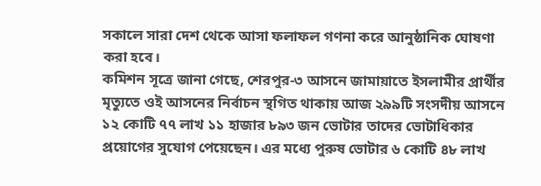সকালে সারা দেশ থেকে আসা ফলাফল গণনা করে আনুষ্ঠানিক ঘোষণা করা হবে।
কমিশন সূত্রে জানা গেছে, শেরপুর-৩ আসনে জামায়াতে ইসলামীর প্রার্থীর মৃত্যুতে ওই আসনের নির্বাচন স্থগিত থাকায় আজ ২৯৯টি সংসদীয় আসনে ১২ কোটি ৭৭ লাখ ১১ হাজার ৮৯৩ জন ভোটার তাদের ভোটাধিকার প্রয়োগের সুযোগ পেয়েছেন। এর মধ্যে পুরুষ ভোটার ৬ কোটি ৪৮ লাখ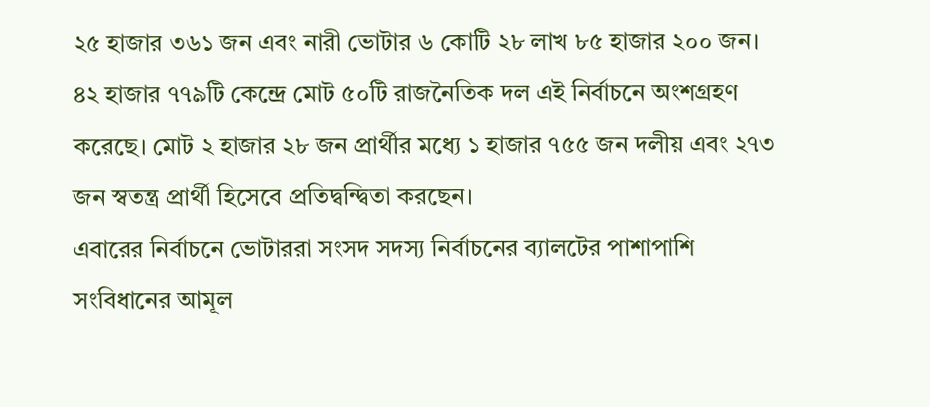২৫ হাজার ৩৬১ জন এবং নারী ভোটার ৬ কোটি ২৮ লাখ ৮৫ হাজার ২০০ জন। ৪২ হাজার ৭৭৯টি কেন্দ্রে মোট ৫০টি রাজনৈতিক দল এই নির্বাচনে অংশগ্রহণ করেছে। মোট ২ হাজার ২৮ জন প্রার্থীর মধ্যে ১ হাজার ৭৫৫ জন দলীয় এবং ২৭৩ জন স্বতন্ত্র প্রার্থী হিসেবে প্রতিদ্বন্দ্বিতা করছেন।
এবারের নির্বাচনে ভোটাররা সংসদ সদস্য নির্বাচনের ব্যালটের পাশাপাশি সংবিধানের আমূল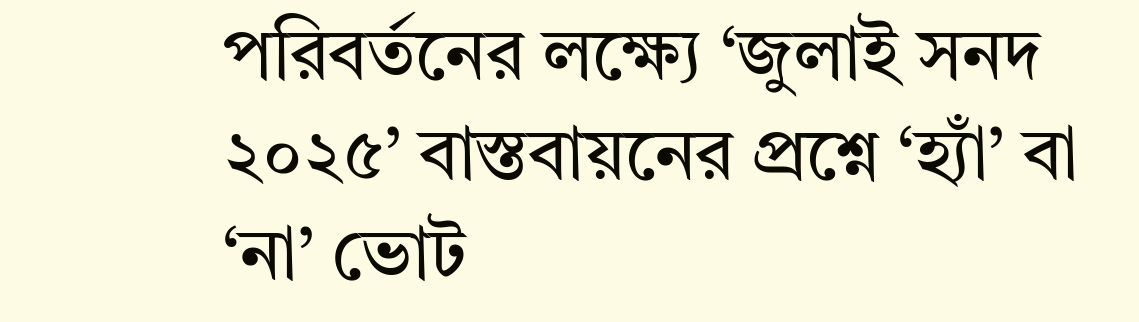পরিবর্তনের লক্ষ্যে ‘জুলাই সনদ ২০২৫’ বাস্তবায়নের প্রশ্নে ‘হ্যাঁ’ বা ‘না’ ভোট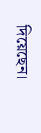দিয়েছেন।